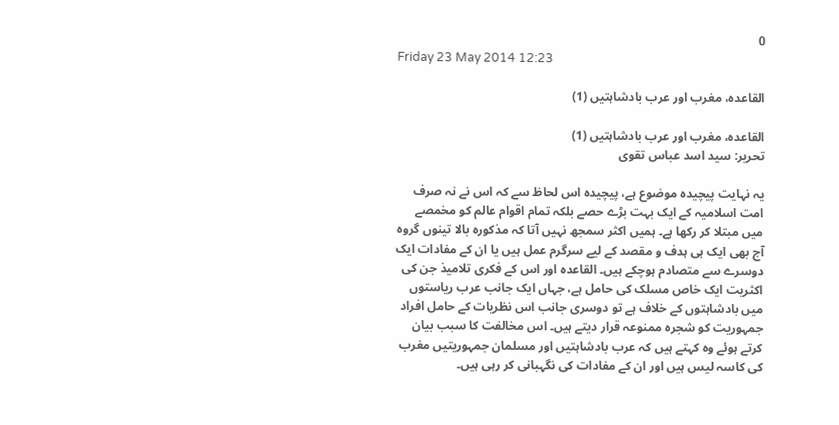0
Friday 23 May 2014 12:23

القاعدہ، مغرب اور عرب بادشاہتیں (1)

القاعدہ، مغرب اور عرب بادشاہتیں (1)
تحریر: سید اسد عباس تقوی

یہ نہایت پیچیدہ موضوع ہے، پیچیدہ اس لحاظ سے کہ اس نے نہ صرف امت اسلامیہ کے ایک بہت بڑے حصے بلکہ تمام اقوام عالم کو مخمصے میں مبتلا کر رکھا ہے۔ ہمیں اکثر سمجھ نہیں آتا کہ مذکورہ بالا تینوں گروہ آج بھی ایک ہی ہدف و مقصد کے لیے سرگرم عمل ہیں یا ان کے مفادات ایک دوسرے سے متصادم ہوچکے ہیں۔ القاعدہ اور اس کے فکری تلامیذ جن کی اکثریت ایک خاص مسلک کی حامل ہے، جہاں ایک جانب عرب ریاستوں میں بادشاہتوں کے خلاف ہے تو دوسری جانب اس نظریات کے حامل افراد جمہوریت کو شجرہ ممنوعہ قرار دیتے ہیں۔ اس مخالفت کا سبب بیان کرتے ہوئے وہ کہتے ہیں کہ عرب بادشاہتیں اور مسلمان جمہوریتیں مغرب کی کاسہ لیس ہیں اور ان کے مفادات کی نگہبانی کر رہی ہیں۔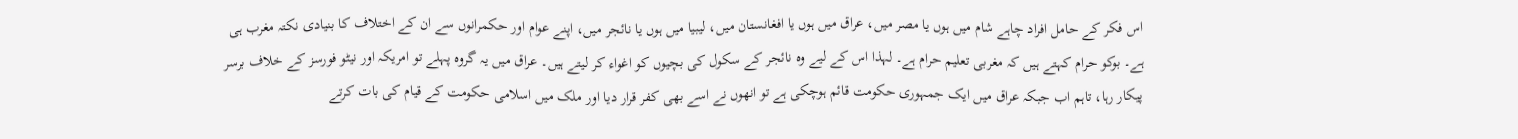اس فکر کے حامل افراد چاہے شام میں ہوں یا مصر میں، عراق میں ہوں یا افغانستان میں، لیبیا میں ہوں یا نائجر میں، اپنے عوام اور حکمرانوں سے ان کے اختلاف کا بنیادی نکتہ مغرب ہی ہے۔ بوکو حرام کہتے ہیں کہ مغربی تعلیم حرام ہے۔ لہذا اس کے لیے وہ نائجر کے سکول کی بچیوں کو اغواء کر لیتے ہیں۔ عراق میں یہ گروہ پہلے تو امریکہ اور نیٹو فورسز کے خلاف برسر پیکار رہا، تاہم اب جبکہ عراق میں ایک جمہوری حکومت قائم ہوچکی ہے تو انھوں نے اسے بھی کفر قرار دیا اور ملک میں اسلامی حکومت کے قیام کی بات کرتے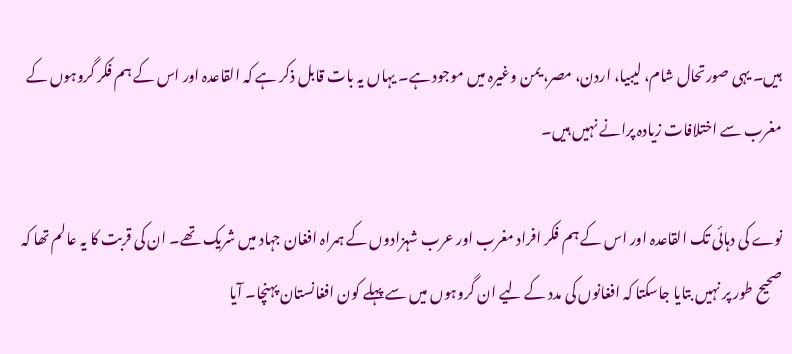ہیں۔ یہی صورتحال شام، لیبیا، اردن، مصر، یمن وغیرہ میں موجود ہے۔ یہاں یہ بات قابل ذکر ہے کہ القاعدہ اور اس کے ہم فکر گروہوں کے مغرب سے اختلافات زیادہ پرانے نہیں ہیں۔

نوے کی دہائی تک القاعدہ اور اس کے ہم فکر افراد مغرب اور عرب شہزادوں کے ہمراہ افغان جہاد میں شریک تھے۔ ان کی قربت کا یہ عالم تھا کہ صحیح طور پر نہیں بتایا جاسکتا کہ افغانوں کی مدد کے لیے ان گروہوں میں سے پہلے کون افغانستان پہنچا۔ آیا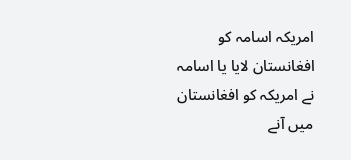امریکہ اسامہ کو افغانستان لایا یا اسامہ نے امریکہ کو افغانستان میں آنے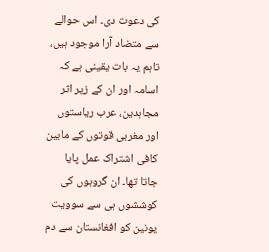کی دعوت دی۔ اس حوالے سے متضاد آرا موجود ہیں، تاہم یہ بات یقینی ہے کہ اسامہ اور ان کے زیر اثر مجاہدین، عرب ریاستوں اور مغربی قوتوں کے مابین کافی اشتراک عمل پایا جاتا تھا۔ ان گروہوں کی کوششوں ہی سے سوویت یونین کو افغانستان سے دم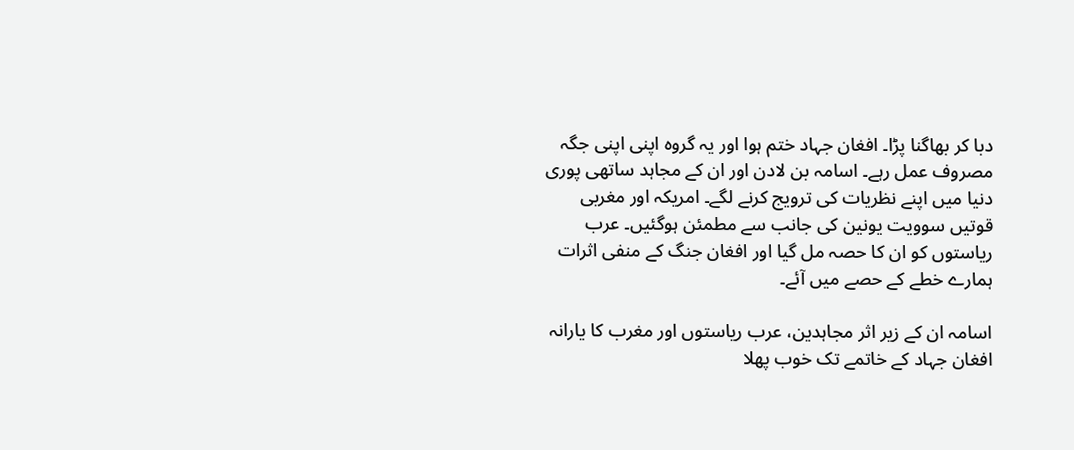دبا کر بھاگنا پڑا۔ افغان جہاد ختم ہوا اور یہ گروہ اپنی اپنی جگہ مصروف عمل رہے۔ اسامہ بن لادن اور ان کے مجاہد ساتھی پوری دنیا میں اپنے نظریات کی ترویج کرنے لگے۔ امریکہ اور مغربی قوتیں سوویت یونین کی جانب سے مطمئن ہوگئیں۔ عرب ریاستوں کو ان کا حصہ مل گیا اور افغان جنگ کے منفی اثرات ہمارے خطے کے حصے میں آئے۔

اسامہ ان کے زیر اثر مجاہدین، عرب ریاستوں اور مغرب کا یارانہ افغان جہاد کے خاتمے تک خوب پھلا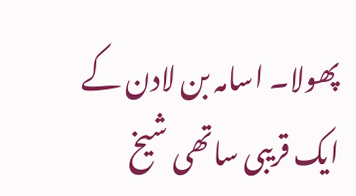پھولا۔ اسامہ بن لادن کے ایک قریبی ساتھی شیخ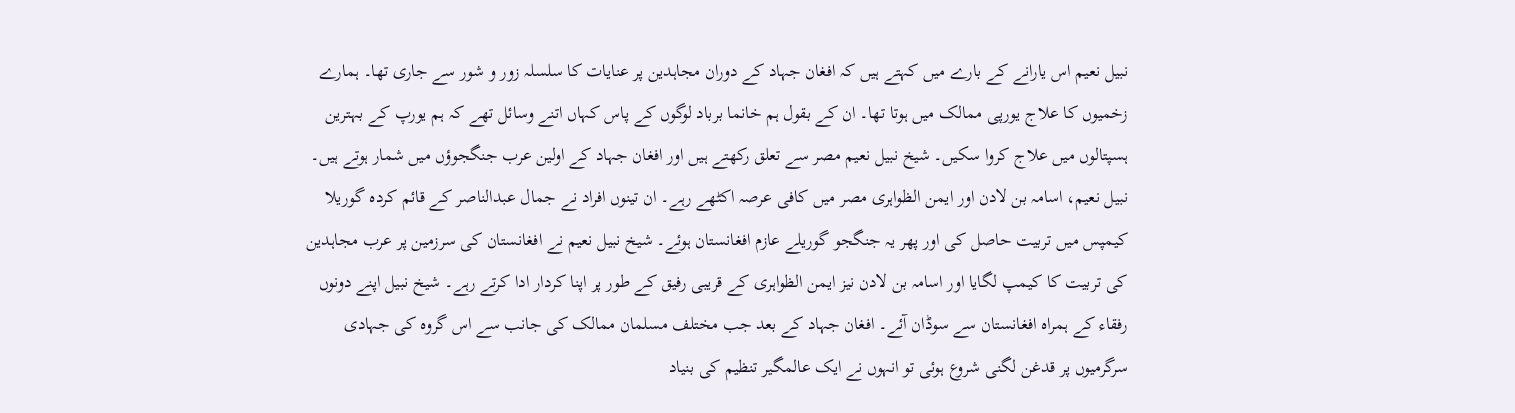نبیل نعیم اس یارانے کے بارے میں کہتے ہیں کہ افغان جہاد کے دوران مجاہدین پر عنایات کا سلسلہ زور و شور سے جاری تھا۔ ہمارے زخمیوں کا علاج یورپی ممالک میں ہوتا تھا۔ ان کے بقول ہم خانما برباد لوگوں کے پاس کہاں اتنے وسائل تھے کہ ہم یورپ کے بہترین ہسپتالوں میں علاج کروا سکیں۔ شیخ نبیل نعیم مصر سے تعلق رکھتے ہیں اور افغان جہاد کے اولین عرب جنگجوؤں میں شمار ہوتے ہیں۔ نبیل نعیم، اسامہ بن لادن اور ایمن الظواہری مصر میں کافی عرصہ اکٹھے رہے۔ ان تینوں افراد نے جمال عبدالناصر کے قائم کردہ گوریلا کیمپس میں تربیت حاصل کی اور پھر یہ جنگجو گوریلے عازم افغانستان ہوئے۔ شیخ نبیل نعیم نے افغانستان کی سرزمین پر عرب مجاہدین کی تربیت کا کیمپ لگایا اور اسامہ بن لادن نیز ایمن الظواہری کے قریبی رفیق کے طور پر اپنا کردار ادا کرتے رہے۔ شیخ نبیل اپنے دونوں رفقاء کے ہمراہ افغانستان سے سوڈان آئے۔ افغان جہاد کے بعد جب مختلف مسلمان ممالک کی جانب سے اس گروہ کی جہادی سرگرمیوں پر قدغن لگنی شروع ہوئی تو انہوں نے ایک عالمگیر تنظیم کی بنیاد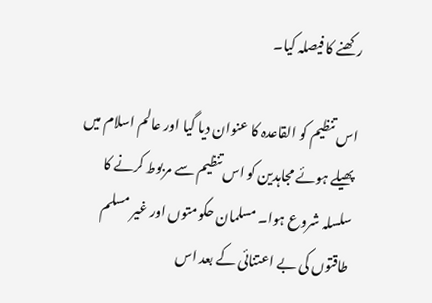رکھنے کا فیصلہ کیا۔

اس تنظیم کو القاعدہ کا عنوان دیا گیا اور عالم اسلام میں پھیلے ہوئے مجاہدین کو اس تنظیم سے مربوط کرنے کا سلسلہ شروع ہوا۔ مسلمان حکومتوں اور غیر مسلم طاقتوں کی بے اعتنائی کے بعد اس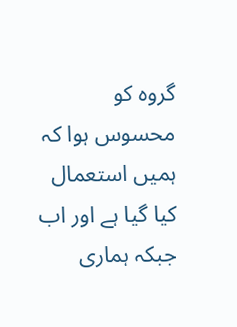گروہ کو محسوس ہوا کہ ہمیں استعمال کیا گیا ہے اور اب جبکہ ہماری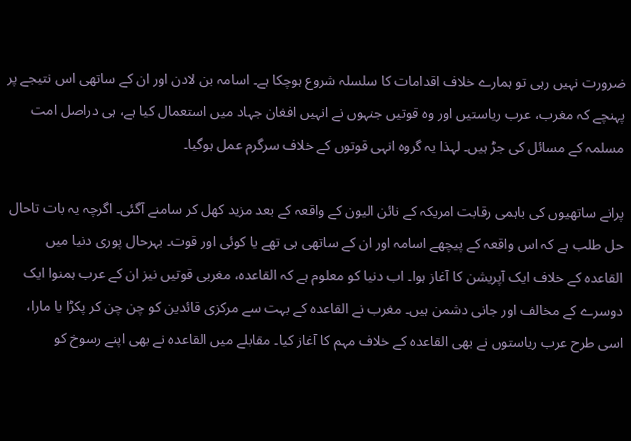ضرورت نہیں رہی تو ہمارے خلاف اقدامات کا سلسلہ شروع ہوچکا ہے۔ اسامہ بن لادن اور ان کے ساتھی اس نتیجے پر پہنچے کہ مغرب، عرب ریاستیں اور وہ قوتیں جنہوں نے انہیں افغان جہاد میں استعمال کیا ہے، ہی دراصل امت مسلمہ کے مسائل کی جڑ ہیں۔ لہذا یہ گروہ انہی قوتوں کے خلاف سرگرم عمل ہوگیا۔

پرانے ساتھیوں کی باہمی رقابت امریکہ کے نائن الیون کے واقعہ کے بعد مزید کھل کر سامنے آگئی۔ اگرچہ یہ بات تاحال حل طلب ہے کہ اس واقعہ کے پیچھے اسامہ اور ان کے ساتھی ہی تھے یا کوئی اور قوت۔ بہرحال پوری دنیا میں القاعدہ کے خلاف ایک آپریشن کا آغاز ہوا۔ اب دنیا کو معلوم ہے کہ القاعدہ، مغربی قوتیں نیز ان کے عرب ہمنوا ایک دوسرے کے مخالف اور جانی دشمن ہیں۔ مغرب نے القاعدہ کے بہت سے مرکزی قائدین کو چن چن کر پکڑا یا مارا، اسی طرح عرب ریاستوں نے بھی القاعدہ کے خلاف مہم کا آغاز کیا۔ مقابلے میں القاعدہ نے بھی اپنے رسوخ کو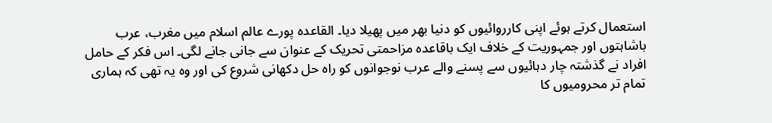استعمال کرتے ہوئے اپنی کارروائیوں کو دنیا بھر میں پھیلا دیا۔ القاعدہ پورے عالم اسلام میں مغرب، عرب باشاہتوں اور جمہوریت کے خلاف ایک باقاعدہ مزاحمتی تحریک کے عنوان سے جانی جانے لگی۔ اس فکر کے حامل افراد نے گذشتہ چار دہائیوں سے پسنے والے عرب نوجوانوں کو راہ حل دکھانی شروع کی اور وہ یہ تھی کہ ہماری تمام تر محرومیوں کا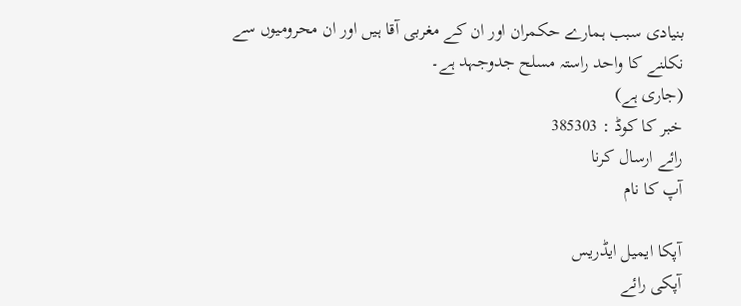بنیادی سبب ہمارے حکمران اور ان کے مغربی آقا ہیں اور ان محرومیوں سے نکلنے کا واحد راستہ مسلح جدوجہد ہے۔
(جاری ہے)
خبر کا کوڈ : 385303
رائے ارسال کرنا
آپ کا نام

آپکا ایمیل ایڈریس
آپکی رائے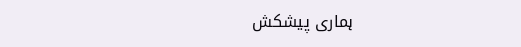ہماری پیشکش